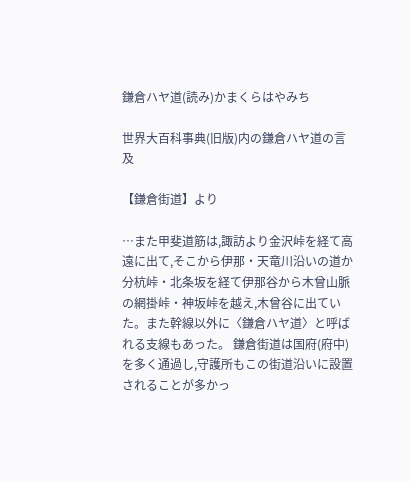鎌倉ハヤ道(読み)かまくらはやみち

世界大百科事典(旧版)内の鎌倉ハヤ道の言及

【鎌倉街道】より

…また甲斐道筋は,諏訪より金沢峠を経て高遠に出て,そこから伊那・天竜川沿いの道か分杭峠・北条坂を経て伊那谷から木曾山脈の網掛峠・神坂峠を越え,木曾谷に出ていた。また幹線以外に〈鎌倉ハヤ道〉と呼ばれる支線もあった。 鎌倉街道は国府(府中)を多く通過し,守護所もこの街道沿いに設置されることが多かっ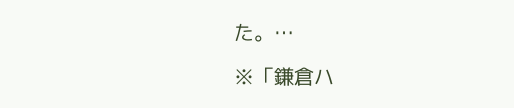た。…

※「鎌倉ハ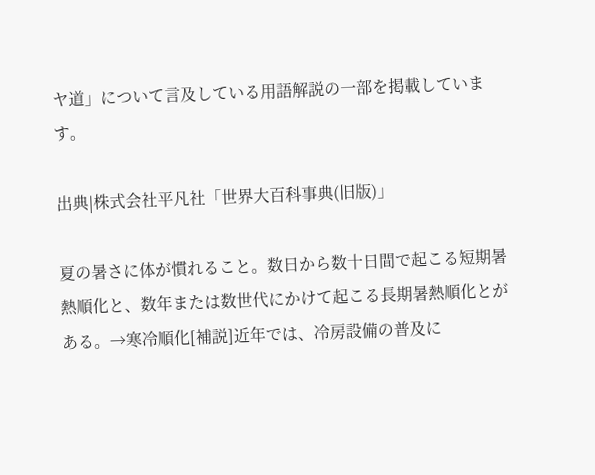ヤ道」について言及している用語解説の一部を掲載しています。

出典|株式会社平凡社「世界大百科事典(旧版)」

夏の暑さに体が慣れること。数日から数十日間で起こる短期暑熱順化と、数年または数世代にかけて起こる長期暑熱順化とがある。→寒冷順化[補説]近年では、冷房設備の普及に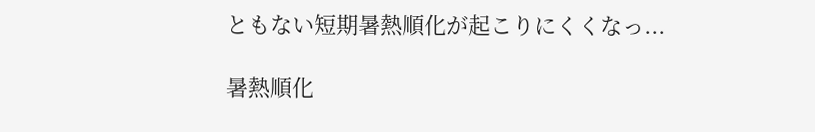ともない短期暑熱順化が起こりにくくなっ...

暑熱順化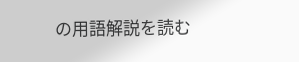の用語解説を読む